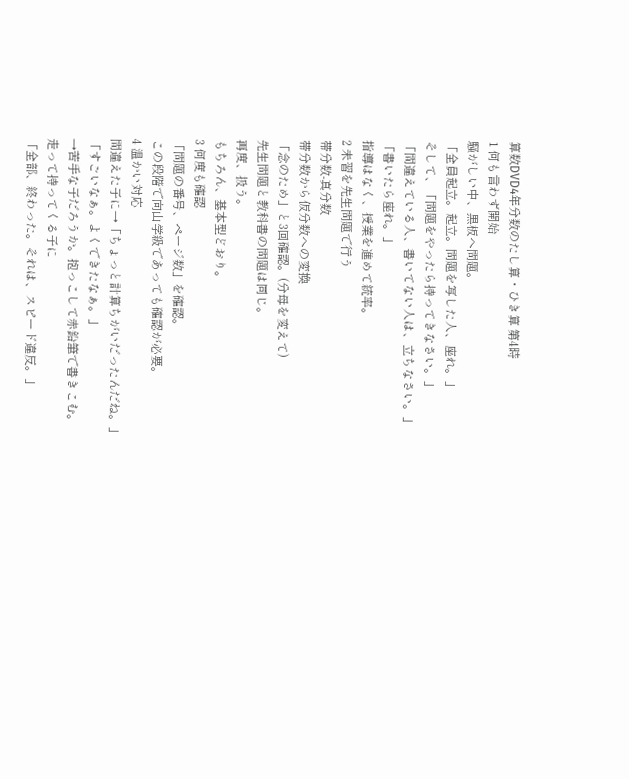算数DVD4年分数のたし算・ひき算 第4時
1 何も言わず開始
騒がしい中、黒板へ問題。
「全員起立。起立。問題を写した人、座れ。」
そして、「問題をやったら持ってきなさい。」
「間違えている人、書いてない人は、立ちなさい。」
「書いたら座れ。」
指導はなく、授業を進めて統率。
2 未習を先生問題で行う
帯分数-真分数
帯分数から仮分数への変換
「念のため」と3回確認。(分母を変えて)
先生問題と教科書の問題は同じ。
再度、扱う。
もちろん、基本型どおり。
3 何度も確認
「問題の番号、ページ数」を確認。
この段階で向山学級であっても確認が必要。
4 温かい対応
間違えた子に→「ちょっと計算ちがいだったんだね。」
「すごいなぁ。よくできたなぁ。」
→苦手な子だろうか。抱っこして赤鉛筆で書きこむ。
走って持ってくる子に
「全部、終わった。それは、スピード違反。」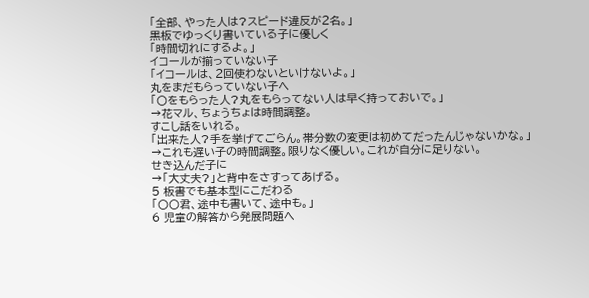「全部、やった人は?スピード違反が2名。」
黒板でゆっくり書いている子に優しく
「時間切れにするよ。」
イコールが揃っていない子
「イコールは、2回使わないといけないよ。」
丸をまだもらっていない子へ
「〇をもらった人?丸をもらってない人は早く持っておいで。」
→花マル、ちょうちょは時間調整。
すこし話をいれる。
「出来た人?手を挙げてごらん。帯分数の変更は初めてだったんじゃないかな。」
→これも遅い子の時間調整。限りなく優しい。これが自分に足りない。
せき込んだ子に
→「大丈夫?」と背中をさすってあげる。
5 板書でも基本型にこだわる
「〇〇君、途中も書いて、途中も。」
6 児童の解答から発展問題へ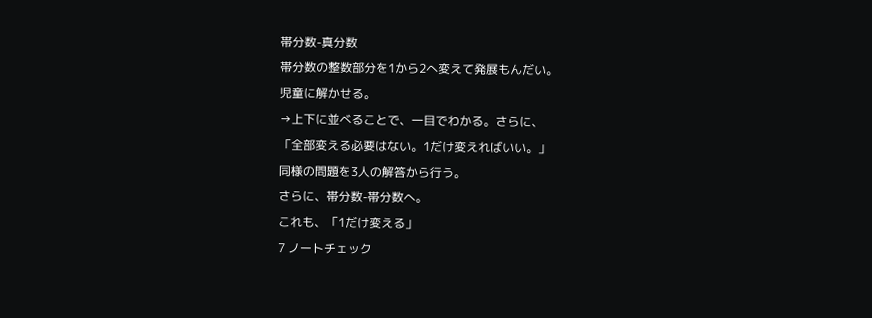帯分数-真分数
帯分数の整数部分を1から2へ変えて発展もんだい。
児童に解かせる。
→上下に並べることで、一目でわかる。さらに、
「全部変える必要はない。1だけ変えればいい。」
同様の問題を3人の解答から行う。
さらに、帯分数-帯分数へ。
これも、「1だけ変える」
7 ノートチェック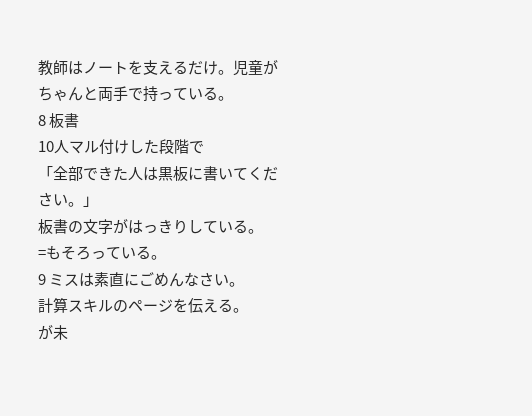教師はノートを支えるだけ。児童がちゃんと両手で持っている。
8 板書
10人マル付けした段階で
「全部できた人は黒板に書いてください。」
板書の文字がはっきりしている。
=もそろっている。
9 ミスは素直にごめんなさい。
計算スキルのページを伝える。
が未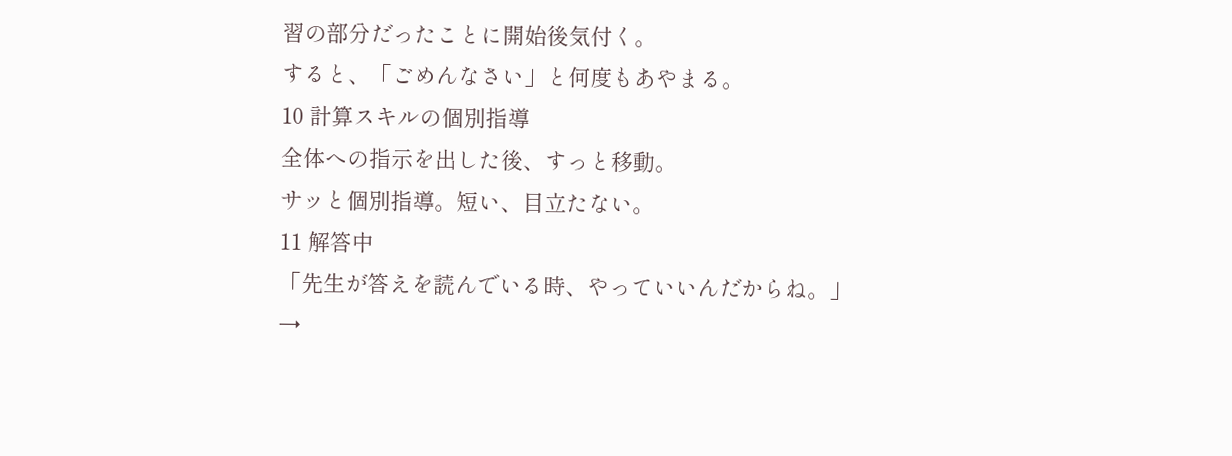習の部分だったことに開始後気付く。
すると、「ごめんなさい」と何度もあやまる。
10 計算スキルの個別指導
全体への指示を出した後、すっと移動。
サッと個別指導。短い、目立たない。
11 解答中
「先生が答えを読んでいる時、やっていいんだからね。」
→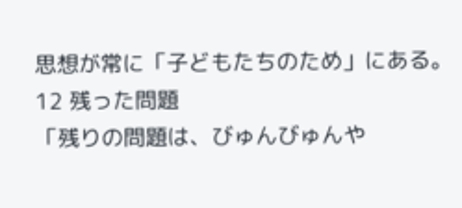思想が常に「子どもたちのため」にある。
12 残った問題
「残りの問題は、びゅんびゅんや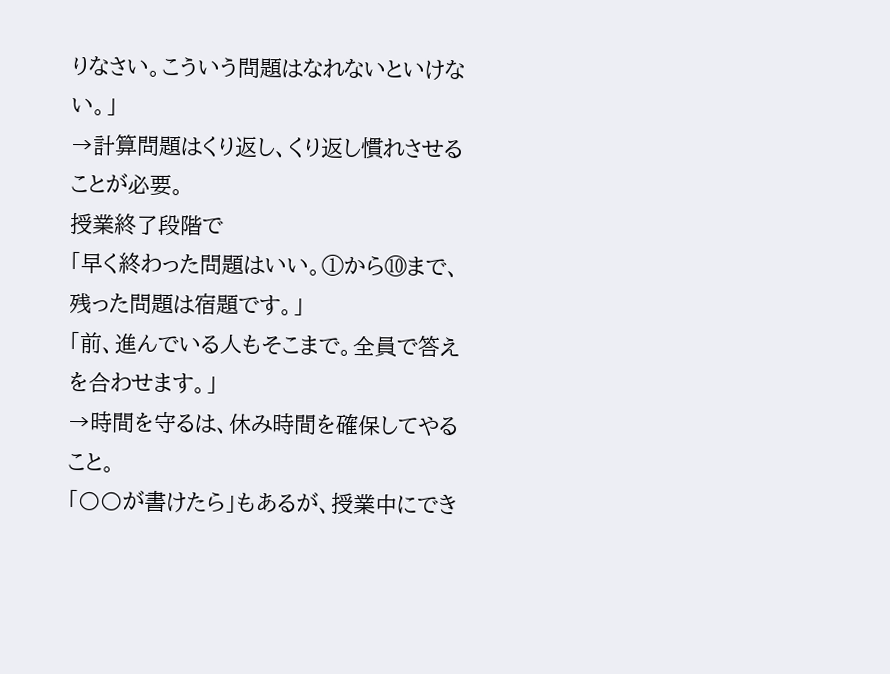りなさい。こういう問題はなれないといけない。」
→計算問題はくり返し、くり返し慣れさせることが必要。
授業終了段階で
「早く終わった問題はいい。①から⑩まで、残った問題は宿題です。」
「前、進んでいる人もそこまで。全員で答えを合わせます。」
→時間を守るは、休み時間を確保してやること。
「〇〇が書けたら」もあるが、授業中にでき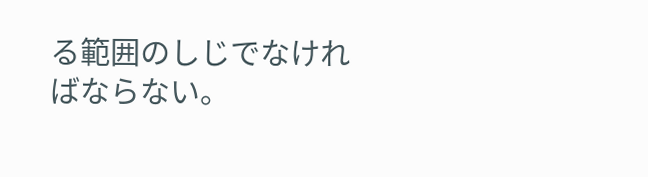る範囲のしじでなければならない。